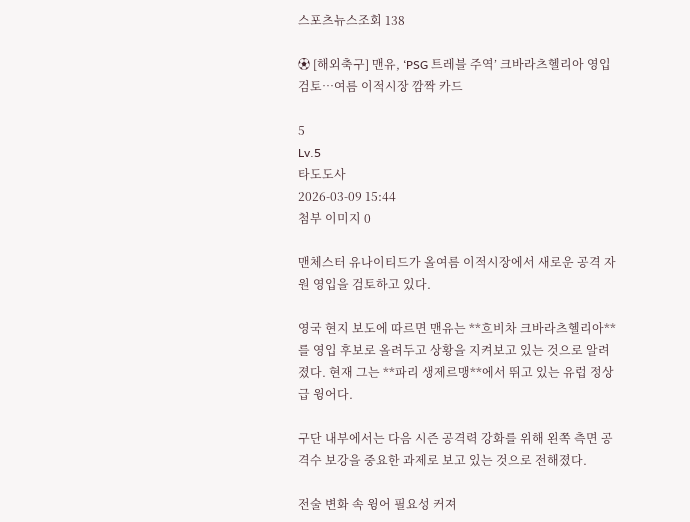스포츠뉴스조회 138

⚽ [해외축구] 맨유, ‘PSG 트레블 주역’ 크바라츠헬리아 영입 검토…여름 이적시장 깜짝 카드

5
Lv.5
타도도사
2026-03-09 15:44
첨부 이미지 0

맨체스터 유나이티드가 올여름 이적시장에서 새로운 공격 자원 영입을 검토하고 있다.

영국 현지 보도에 따르면 맨유는 **흐비차 크바라츠헬리아**를 영입 후보로 올려두고 상황을 지켜보고 있는 것으로 알려졌다. 현재 그는 **파리 생제르맹**에서 뛰고 있는 유럽 정상급 윙어다.

구단 내부에서는 다음 시즌 공격력 강화를 위해 왼쪽 측면 공격수 보강을 중요한 과제로 보고 있는 것으로 전해졌다.

전술 변화 속 윙어 필요성 커져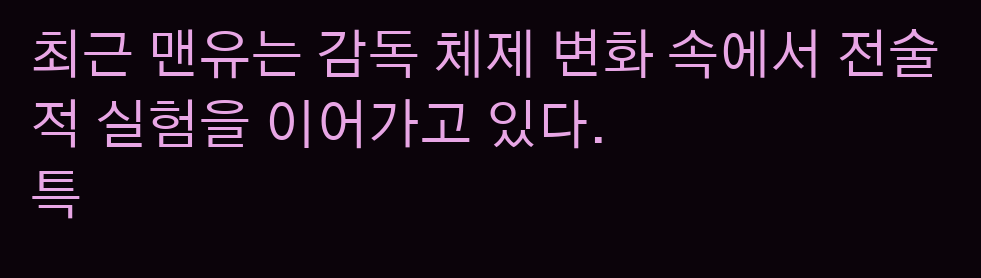최근 맨유는 감독 체제 변화 속에서 전술적 실험을 이어가고 있다.
특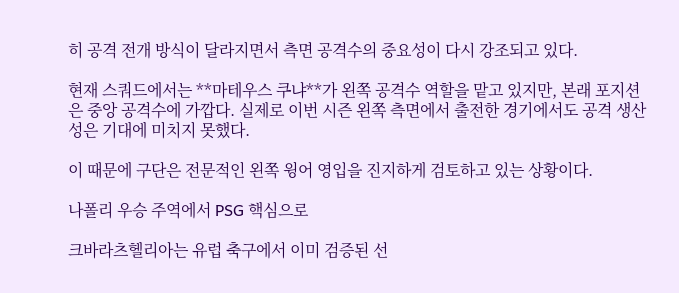히 공격 전개 방식이 달라지면서 측면 공격수의 중요성이 다시 강조되고 있다.

현재 스쿼드에서는 **마테우스 쿠냐**가 왼쪽 공격수 역할을 맡고 있지만, 본래 포지션은 중앙 공격수에 가깝다. 실제로 이번 시즌 왼쪽 측면에서 출전한 경기에서도 공격 생산성은 기대에 미치지 못했다.

이 때문에 구단은 전문적인 왼쪽 윙어 영입을 진지하게 검토하고 있는 상황이다.

나폴리 우승 주역에서 PSG 핵심으로

크바라츠헬리아는 유럽 축구에서 이미 검증된 선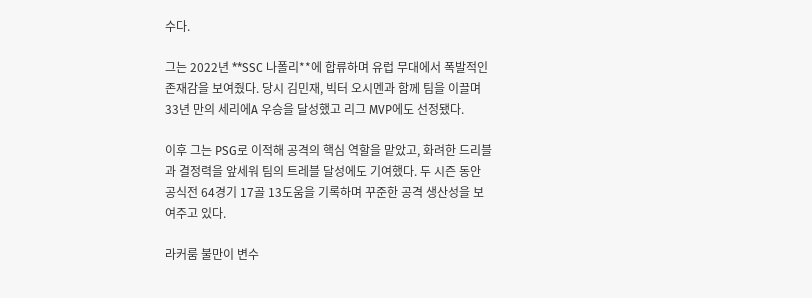수다.

그는 2022년 **SSC 나폴리**에 합류하며 유럽 무대에서 폭발적인 존재감을 보여줬다. 당시 김민재, 빅터 오시멘과 함께 팀을 이끌며 33년 만의 세리에A 우승을 달성했고 리그 MVP에도 선정됐다.

이후 그는 PSG로 이적해 공격의 핵심 역할을 맡았고, 화려한 드리블과 결정력을 앞세워 팀의 트레블 달성에도 기여했다. 두 시즌 동안 공식전 64경기 17골 13도움을 기록하며 꾸준한 공격 생산성을 보여주고 있다.

라커룸 불만이 변수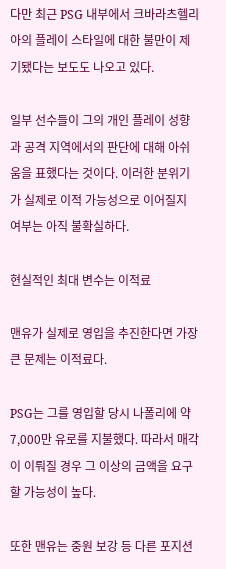다만 최근 PSG 내부에서 크바라츠헬리아의 플레이 스타일에 대한 불만이 제기됐다는 보도도 나오고 있다.

일부 선수들이 그의 개인 플레이 성향과 공격 지역에서의 판단에 대해 아쉬움을 표했다는 것이다. 이러한 분위기가 실제로 이적 가능성으로 이어질지 여부는 아직 불확실하다.

현실적인 최대 변수는 이적료

맨유가 실제로 영입을 추진한다면 가장 큰 문제는 이적료다.

PSG는 그를 영입할 당시 나폴리에 약 7,000만 유로를 지불했다. 따라서 매각이 이뤄질 경우 그 이상의 금액을 요구할 가능성이 높다.

또한 맨유는 중원 보강 등 다른 포지션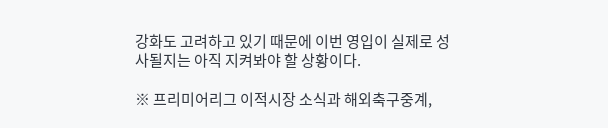강화도 고려하고 있기 때문에 이번 영입이 실제로 성사될지는 아직 지켜봐야 할 상황이다.

※ 프리미어리그 이적시장 소식과 해외축구중계,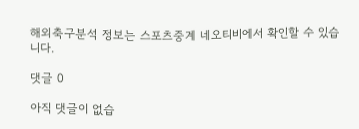해외축구분석 정보는 스포츠중계 네오티비에서 확인할 수 있습니다.

댓글 0

아직 댓글이 없습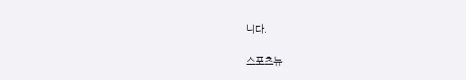니다.

스포츠뉴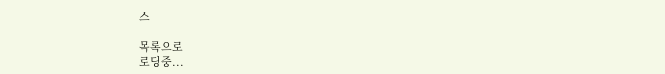스

목록으로
로딩중...